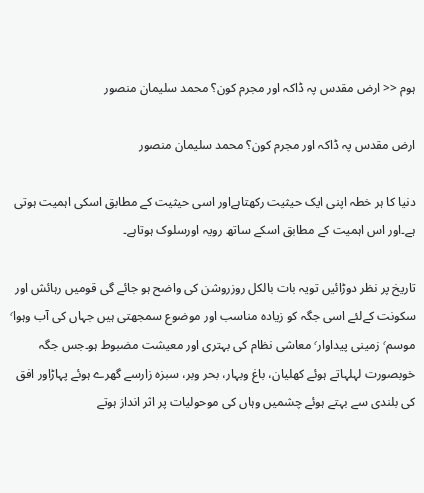ہوم << ارض مقدس پہ ڈاکہ اور مجرم کون؟ محمد سلیمان منصور

ارض مقدس پہ ڈاکہ اور مجرم کون؟ محمد سلیمان منصور

دنیا کا ہر خطہ اپنی ایک حیثیت رکھتاہےاور اسی حیثیت کے مطابق اسکی اہمیت ہوتی ہے۔اور اس اہمیت کے مطابق اسکے ساتھ رویہ اورسلوک ہوتاہے۔

تاریخ پر نظر دوڑائیں تویہ بات بالکل روزروشن کی واضح ہو جائے گی قومیں رہائش اور سکونت کےلئے اسی جگہ کو زیادہ مناسب اور موضوع سمجھتی ہیں جہاں کی آب وہوا٬ موسم٬ زمینی پیداوار٬ معاشی نظام کی بہتری اور معیشت مضبوط ہو۔جس جگہ خوبصورت لہلہاتے ہوئے کھلیان، باغ وبہار، بحر وبر، سبزہ زارسے گھرے ہوئے پہاڑاور افق کی بلندی سے بہتے ہوئے چشمیں وہاں کی موحولیات پر اثر انداز ہوتے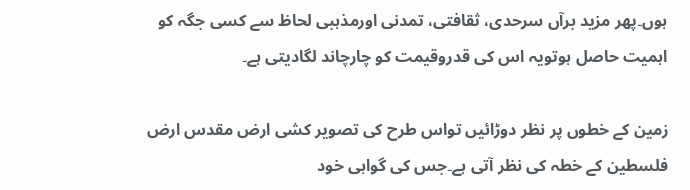ہوں۔پھر مزید برآں سرحدی، ثقافتی، تمدنی اورمذہبی لحاظ سے کسی جگہ کو اہمیت حاصل ہوتویہ اس کی قدروقیمت کو چارچاند لگادیتی ہے۔

زمین کے خطوں پر نظر دوڑائیں تواس طرح کی تصویر کشی ارض مقدس ارض فلسطین کے خطہ کی نظر آتی ہے۔جس کی گواہی خود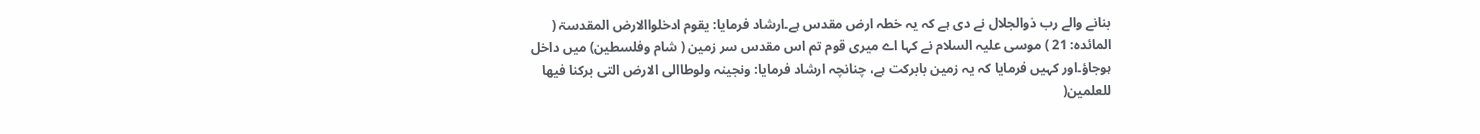بنانے والے رب ذوالجلال نے دی ہے کہ یہ خطہ ارض مقدس ہے۔ارشاد فرمایا: یقوم ادخلواالارض المقدسۃ ( المائدہ: 21 ) موسی علیہ السلام نے کہا اے میری قوم تم اس مقدس سر زمین ( شام وفلسطین) میں داخل ہوجاؤ۔اور کہیں فرمایا کہ یہ زمین بابرکت ہے، چنانچہ ارشاد فرمایا: ونجینہ ولوطاالی الارض التی برکنا فیھا للعلمین(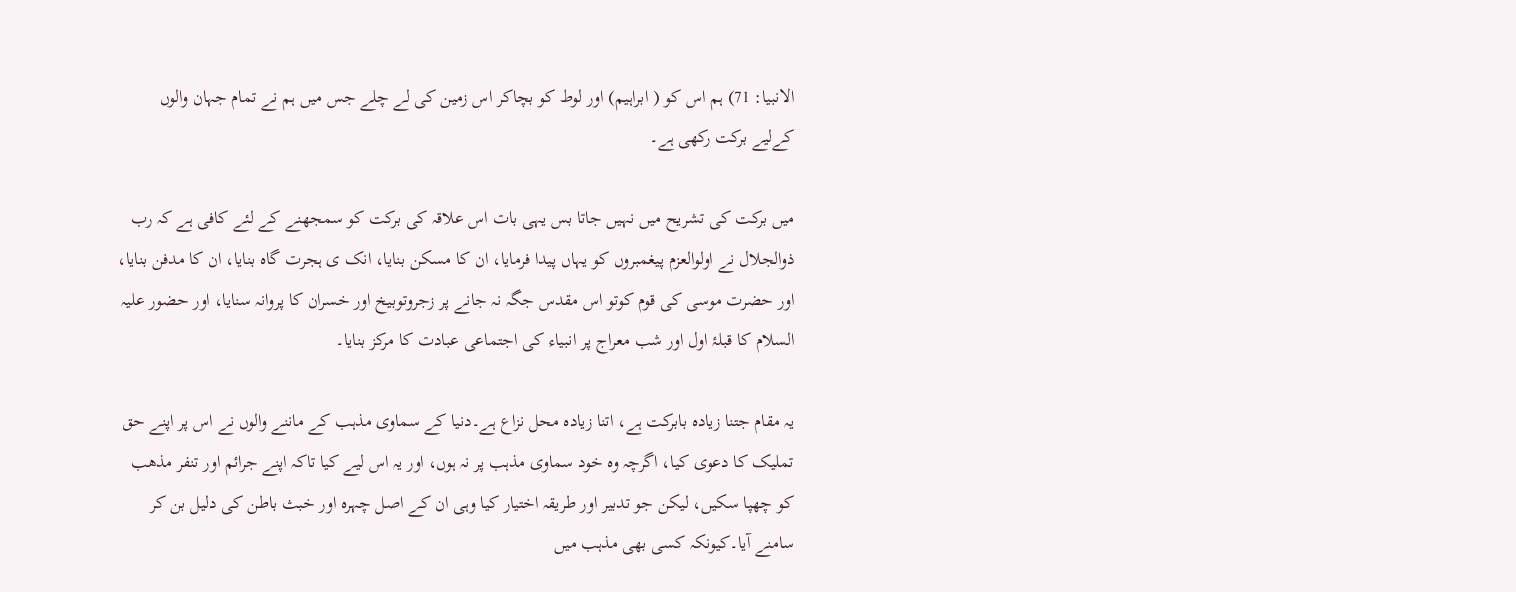الانبیا: 71) ہم اس کو ( ابراہیم) اور لوط کو بچاکر اس زمین کی لے چلے جس میں ہم نے تمام جہان والوں کےلیے برکت رکھی ہے۔

میں برکت کی تشریح میں نہیں جاتا بس یہی بات اس علاقہ کی برکت کو سمجھنے کے لئے کافی ہے کہ رب ذوالجلال نے اولوالعزم پیغمبروں کو یہاں پیدا فرمایا، ان کا مسکن بنایا، انک ی ہجرت گاہ بنایا، ان کا مدفن بنایا، اور حضرت موسی کی قوم کوتو اس مقدس جگہ نہ جانے پر زجروتوبیخ اور خسران کا پروانہ سنایا، اور حضور علیہ السلام کا قبلۂ اول اور شب معراج پر انبیاء کی اجتماعی عبادت کا مرکز بنایا۔

یہ مقام جتنا زیادہ بابرکت ہے، اتنا زیادہ محل نزاع ہے۔دنیا کے سماوی مذہب کے ماننے والوں نے اس پر اپنے حق تملیک کا دعوی کیا، اگرچہ وہ خود سماوی مذہب پر نہ ہوں، اور یہ اس لیے کیا تاکہ اپنے جرائم اور تنفر مذھب کو چھپا سکیں، لیکن جو تدبیر اور طریقہ اختیار کیا وہی ان کے اصل چہرہ اور خبث باطن کی دلیل بن کر سامنے آیا۔کیونکہ کسی بھی مذہب میں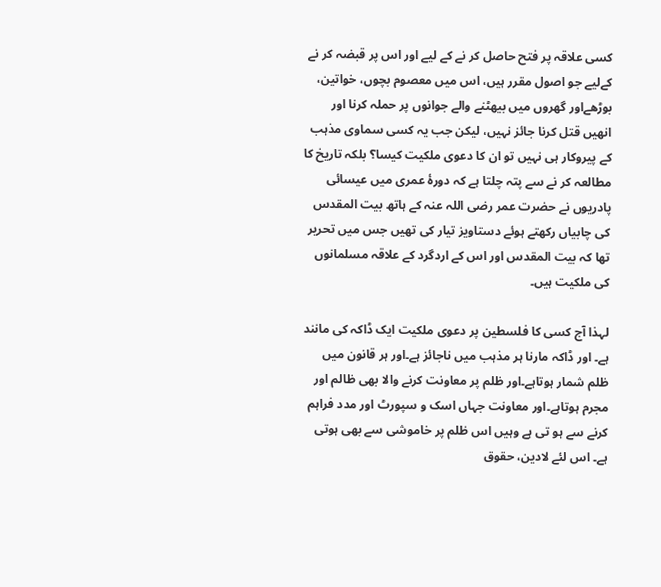کسی علاقہ پر فتح حاصل کر نے کے لیے اور اس پر قبضہ کر نے کےلیے جو اصول مقرر ہیں، اس میں معصوم بچوں، خواتین، بوڑھےاور گھروں میں بیھٹنے والے جوانوں پر حملہ کرنا اور انھیں قتل کرنا جائز نہیں، لیکن جب یہ کسی سماوی مذہب کے پیروکار ہی نہیں تو ان کا دعوی ملکیت کیسا؟ بلکہ تاریخ کا مطالعہ کر نے سے پتہ چلتا ہے کہ دورۂ عمری میں عیسائی پادریوں نے حضرت عمر رضی اللہ عنہ کے ہاتھ بیت المقدس کی چابیاں رکھتے ہوئے دستاویز تیار کی تھیں جس میں تحریر تھا کہ بیت المقدس اور اس کے اردگرد کے علاقہ مسلمانوں کی ملکیت ہیں۔

لہذا آج کسی کا فلسطین پر دعوی ملکیت ایک ڈاکہ کی مانند ہے۔ اور ڈاکہ مارنا ہر مذہب میں ناجائز ہے۔اور ہر قانون میں ظلم شمار ہوتاہے۔اور ظلم پر معاونت کرنے والا بھی ظالم اور مجرم ہوتاہے۔اور معاونت جہاں اسک و سپورٹ اور مدد فراہم کرنے سے ہو تی ہے وہیں اس ظلم پر خاموشی سے بھی ہوتی ہے۔ اس لئے لادین، حقوق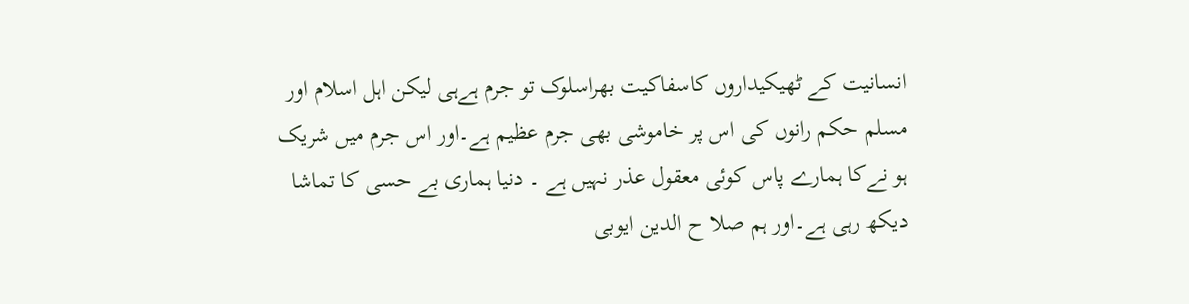انسانیت کے ٹھیکیداروں کاسفاکیت بھراسلوک تو جرم ہےہی لیکن اہل اسلام اور مسلم حکم رانوں کی اس پر خاموشی بھی جرم عظیم ہے۔اور اس جرم میں شریک ہو نےکا ہمارے پاس کوئی معقول عذر نہیں ہے ۔ دنیا ہماری بے حسی کا تماشا دیکھ رہی ہے۔اور ہم صلا ح الدین ایوبی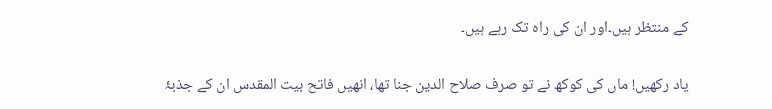کے منتظر ہیں۔اور ان کی راہ تک رہے ہیں۔

یاد رکھیں! ماں کی کوکھ نے تو صرف صلاح الدین جنا تھا، انھیں فاتح بیت المقدس ان کے جذبۂ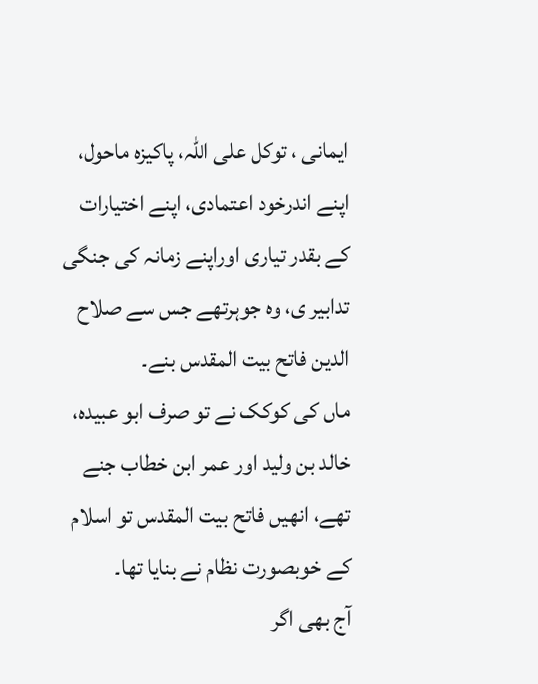ایمانی ، توکل علی اللہ، پاکیزہ ماحول، اپنے اندرخود اعتمادی، اپنے اختیارات کے بقدر تیاری اوراپنے زمانہ کی جنگی تدابیر ی، وہ جوہرتھے جس سے صلاح الدین فاتح بیت المقدس بنے۔
ماں کی کوکک نے تو صرف ابو عبیدہ، خالد بن ولید اور عمر ابن خطاب جنے تھے، انھیں فاتح بیت المقدس تو اسلام کے خوبصورت نظام نے بنایا تھا۔
آج بھی اگر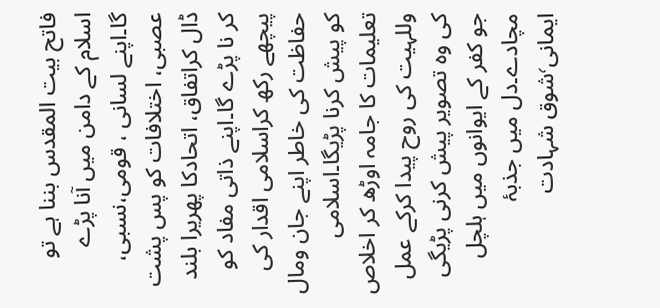فاتح بیت المقدس بننا ہے تو اسلام کے دامن میں آنا پڑے گا۔اپنے لسانی ، قومی،نسبی، عصبی، اختلافات کو پس پشت ڈال کراتفاق، اتحادکا پھریرا بلند کر نا پڑے گا۔اپنے ذاتی مفاد کو پیچھے رکھ کراسلامی اقدار کی حفاظت کی خاطر اپنے جان ومال کو پیش کرنا پڑیگا۔اسلامی تعلیمات کا جامہ اوڑھ کر اخلاص وللہیت کی روح پیدا کرکے عمل کی وہ تصویر پیش کرنی پڑیگی جو کفر کے ایوانوں میں ہلچل مچادے۔دل میں جذبۂ ایمانی٬شوق شہادت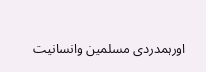اورہمدردی مسلمین وانسانیت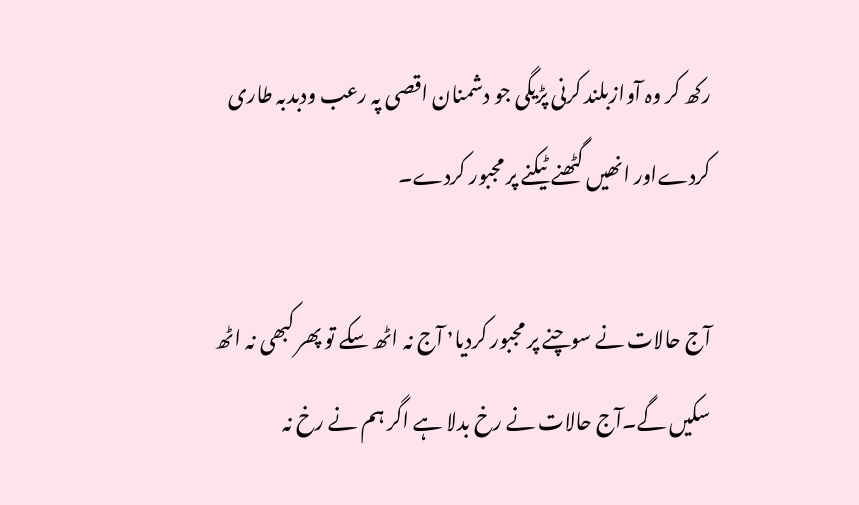رکھ کر وہ آوازبلند کرنی پڑیگی جو دشمنان اقصی پہ رعب ودبدبہ طاری کردےاور انھیں گٹھنے ٹیکنے پر مجبور کردے۔

آج حالات نے سوچنے پر مجبور کردیا٬ آج نہ اٹھ سکے تو پھر کبھی نہ اٹھ سکیں گے۔آج حالات نے رخ بدلا ہے اگر ہم نے رخ نہ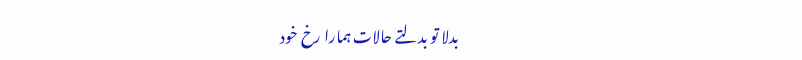بدلا تو بدلتے حالات ہمارا رخ خود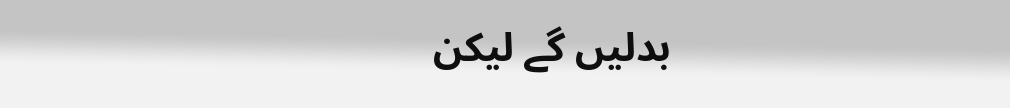بدلیں گے لیکن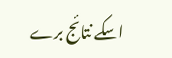اسکے نتائج برے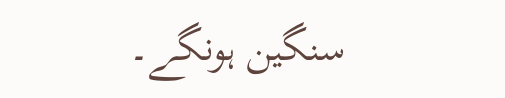سنگین ہونگے۔